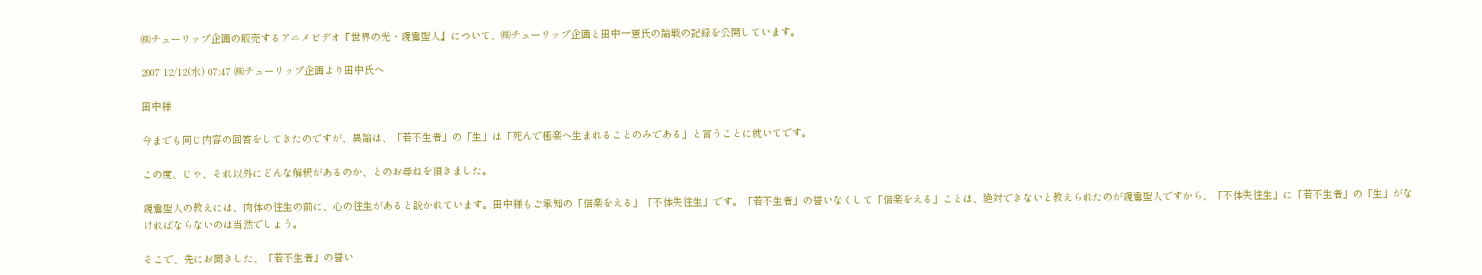㈱チューリップ企画の販売するアニメビデオ『世界の光・親鸞聖人』について、㈱チューリップ企画と田中一憲氏の論戦の記録を公開しています。

2007 12/12(水) 07:47 ㈱チューリップ企画より田中氏へ

田中様

今までも同じ内容の回答をしてきたのですが、異論は、「若不生者」の「生」は「死んで極楽へ生まれることのみである」と言うことに就いてです。

この度、じゃ、それ以外にどんな解釈があるのか、とのお尋ねを頂きました。

親鸞聖人の教えには、肉体の往生の前に、心の往生があると説かれています。田中様もご承知の「信楽をえる」「不体失往生」です。「若不生者」の誓いなくして「信楽をえる」ことは、絶対できないと教えられたのが親鸞聖人ですから、「不体失往生」に「若不生者」の「生」がなければならないのは当然でしょう。

そこで、先にお聞きした、「若不生者」の誓い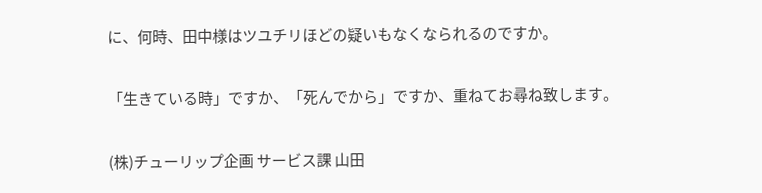に、何時、田中様はツユチリほどの疑いもなくなられるのですか。

「生きている時」ですか、「死んでから」ですか、重ねてお尋ね致します。

(株)チューリップ企画 サービス課 山田